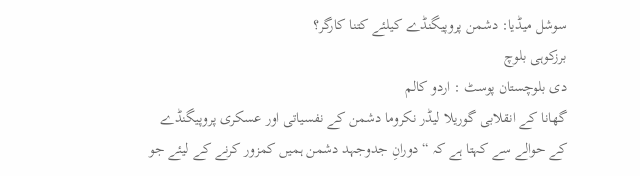سوشل میڈیا: دشمن پروپیگنڈے کیلئے کتنا کارگر؟
برزکوہی بلوچ
دی بلوچستان پوسٹ : اردو کالم
گھانا کے انقلابی گوریلا لیڈر نکروما دشمن کے نفسیاتی اور عسکری پروپیگنڈے کے حوالے سے کہتا ہے کہ “دورانِ جدوجہد دشمن ہمیں کمزور کرنے کے لیئے جو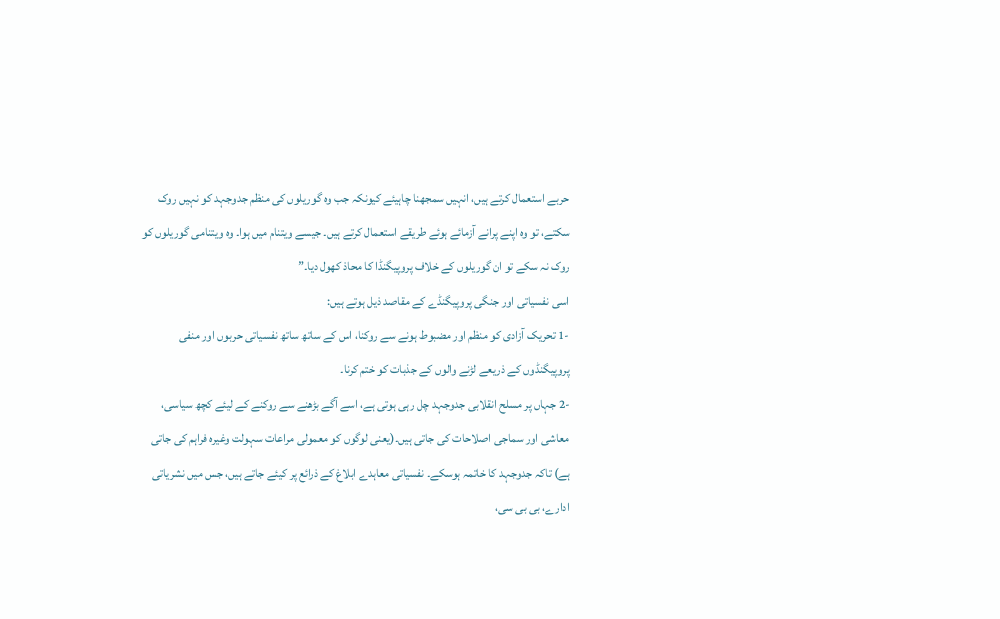حربے استعمال کرتے ہیں، انہیں سمجھنا چاہیئے کیونکہ جب وہ گوریلوں کی منظم جدوجہد کو نہیں روک سکتے، تو وہ اپنے پرانے آزمائے ہوئے طریقے استعمال کرتے ہیں۔ جیسے ویتنام میں ہوا۔ وہ ویتنامی گوریلوں کو روک نہ سکے تو ان گوریلوں کے خلاف پروپیگنڈا کا محاذ کھول دیا۔”
اسی نفسیاتی اور جنگی پروپیگنڈے کے مقاصد ذیل ہوتے ہیں:
-1 تحریک آزادی کو منظم اور مضبوط ہونے سے روکنا، اس کے ساتھ ساتھ نفسیاتی حربوں اور منفی پروپیگنڈوں کے ذریعے لڑنے والوں کے جذبات کو ختم کرنا۔
-2 جہاں پر مسلح انقلابی جدوجہد چل رہی ہوتی ہے، اسے آگے بڑھنے سے روکنے کے لیئے کچھ سیاسی، معاشی اور سماجی اصلاحات کی جاتی ہیں۔(یعنی لوگوں کو معمولی مراعات سہولت وغیرہ فراہم کی جاتی ہے) تاکہ جدوجہد کا خاتمہ ہوسکے۔ نفسیاتی معاہدے ابلاغ کے ذرائع پر کیئے جاتے ہیں، جس میں نشریاتی ادارے، بی بی سی،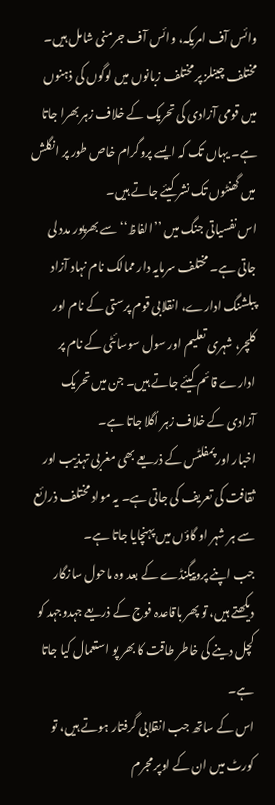وائس آف امریکہ، وائس آف جرمنی شامل ہیں۔ مختلف چینلز پر مختلف زبانوں میں لوگوں کی ذہنوں میں قومی آزادی کی تحریک کے خلاف زہر بھرا جاتا ہے۔ یہاں تک کہ ایسے پروگرام خاص طور پر انگلش میں گھنٹوں تک نشر کیئے جاتے ہیں۔
اس نفسیاتی جنگ میں ’’الفاظ‘‘ سے بھرپور مدد لی جاتی ہے۔ مختلف سرمایہ دار ممالک نام نہاد آزاد پبلشنگ ادارے، انقلابی قوم پرستی کے نام اور کلچر، شہری تعلیم اور سول سوسائٹی کے نام پر ادارے قائم کیئے جاتے ہیں۔ جن میں تحریک آزادی کے خلاف زہر اُگلا جاتا ہے۔
اخبار اور پمفلٹس کے ذریعے بھی مغربی تہذیب اور ثقافت کی تعریف کی جاتی ہے۔ یہ مواد مختلف ذرائع سے ہر شہر او گاؤں میں پہنچایا جاتا ہے۔
جب اپنے پروپیگنڈے کے بعد وہ ماحول سازگار دیکھتے ہیں، تو پھر باقاعدہ فوج کے ذریعے جہدوجہد کو کچل دینے کی خاطر طاقت کا بھر پو استعمال کیا جاتا ہے۔
اس کے ساتھ جب انقلابی گرفتار ہوتے ہیں، تو کورٹ میں ان کے اوپر مجرم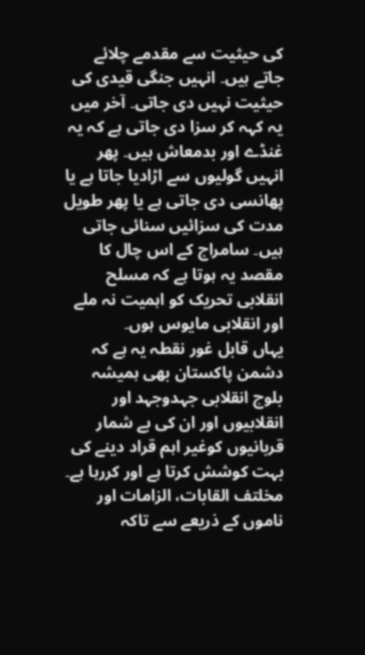کی حیثیت سے مقدمے چلائے جاتے ہیں۔ انہیں جنگی قیدی کی حیثیت نہیں دی جاتی۔ آخر میں یہ کہہ کر سزا دی جاتی ہے کہ یہ غنڈے اور بدمعاش ہیں۔ پھر انہیں گولیوں سے اڑادیا جاتا ہے یا پھانسی دی جاتی ہے یا پھر طویل مدت کی سزائیں سنائی جاتی ہیں۔ سامراج کے اس چال کا مقصد یہ ہوتا ہے کہ مسلح انقلابی تحریک کو اہمیت نہ ملے اور انقلابی مایوس ہوں۔
یہاں قابل غور نقطہ یہ ہے کہ دشمن پاکستان بھی ہمیشہ بلوچ انقلابی جہدوجہد اور انقلابیوں اور ان کی بے شمار قربانیوں کوغیر اہم قراد دینے کی بہت کوشش کرتا ہے اور کررہا ہے۔ مخلتف القابات، الزامات اور ناموں کے ذریعے سے تاکہ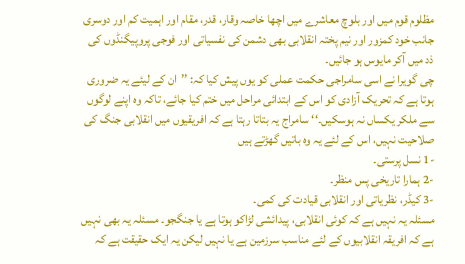مظلوم قوم میں اور بلوچ معاشرے میں اچھا خاصہ وقار، قدر، مقام اور اہمیت کم اور دوسری جانب خود کمزور اور نیم پختہ انقلابی بھی دشمن کی نفسیاتی اور فوجی پروپیگنڈوں کی ذد میں آکر مایوس ہو جائیں۔
چی گویرا نے اسی سامراجی حکمت عملی کو یوں پیش کیا کہ: ’’ان کے لیئے یہ ضروری ہوتا ہے کہ تحریک آزادی کو اس کے ابتدائی مراحل میں ختم کیا جائے، تاکہ وہ اپنے لوگوں سے ملکر یکساں نہ ہوسکیں۔‘‘ سامراج یہ بتاتا رہتا ہے کہ افریقیوں میں انقلابی جنگ کی صلاحیت نہیں، اس کے لئے یہ وہ باتیں گھڑتے ہیں
-1 نسل پرستی۔
-2 ہمارا تاریخی پس منظر۔
-3 کیڈر، نظریاتی اور انقلابی قیادت کی کمی۔
مسئلہ یہ نہیں ہے کہ کوئی انقلابی، پیدائشی لڑاکو ہوتا ہے یا جنگجو۔ مسئلہ یہ بھی نہیں ہے کہ افریقہ انقلابیوں کے لئے مناسب سرزمین ہے یا نہیں لیکن یہ ایک حقیقت ہے کہ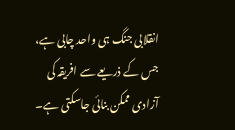انقلابی جنگ ہی واحد چابی ہے، جس کے ذریعے سے افریقہ کی آزادی ممکن بنائی جاسکتی ہے۔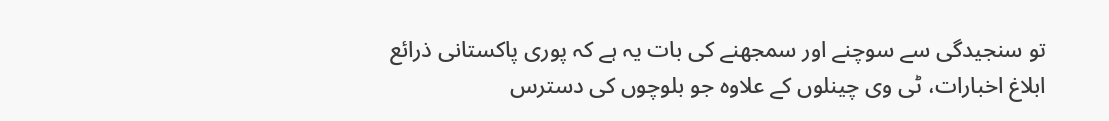تو سنجیدگی سے سوچنے اور سمجھنے کی بات یہ ہے کہ پوری پاکستانی ذرائع ابلاغ اخبارات، ٹی وی چینلوں کے علاوہ جو بلوچوں کی دسترس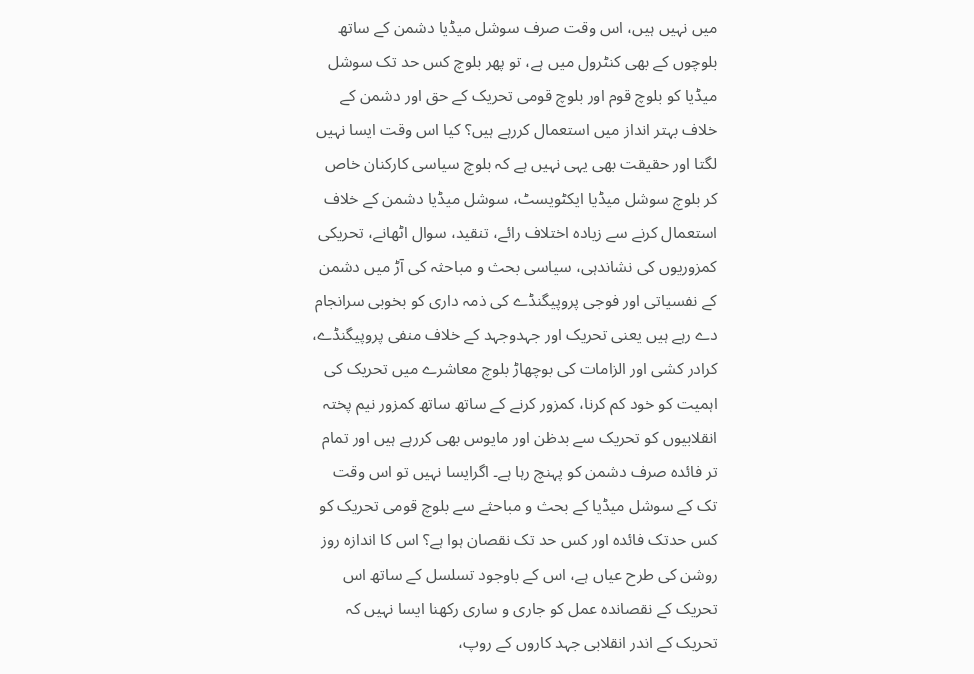میں نہیں ہیں، اس وقت صرف سوشل میڈیا دشمن کے ساتھ بلوچوں کے بھی کنٹرول میں ہے، تو پھر بلوچ کس حد تک سوشل میڈیا کو بلوچ قوم اور بلوچ قومی تحریک کے حق اور دشمن کے خلاف بہتر انداز میں استعمال کررہے ہیں؟ کیا اس وقت ایسا نہیں لگتا اور حقیقت بھی یہی نہیں ہے کہ بلوچ سیاسی کارکنان خاص کر بلوچ سوشل میڈیا ایکٹویسٹ، سوشل میڈیا دشمن کے خلاف استعمال کرنے سے زیادہ اختلاف رائے، تنقید، سوال اٹھانے، تحریکی کمزوریوں کی نشاندہی، سیاسی بحث و مباحثہ کی آڑ میں دشمن کے نفسیاتی اور فوجی پروپیگنڈے کی ذمہ داری کو بخوبی سرانجام دے رہے ہیں یعنی تحریک اور جہدوجہد کے خلاف منفی پروپیگنڈے، کرادر کشی اور الزامات کی بوچھاڑ بلوچ معاشرے میں تحریک کی اہمیت کو خود کم کرنا، کمزور کرنے کے ساتھ ساتھ کمزور نیم پختہ انقلابیوں کو تحریک سے بدظن اور مایوس بھی کررہے ہیں اور تمام تر فائدہ صرف دشمن کو پہنچ رہا ہے۔ اگرایسا نہیں تو اس وقت تک کے سوشل میڈیا کے بحث و مباحثے سے بلوچ قومی تحریک کو کس حدتک فائدہ اور کس حد تک نقصان ہوا ہے؟ اس کا اندازہ روز روشن کی طرح عیاں ہے، اس کے باوجود تسلسل کے ساتھ اس تحریک کے نقصاندہ عمل کو جاری و ساری رکھنا ایسا نہیں کہ تحریک کے اندر انقلابی جہد کاروں کے روپ،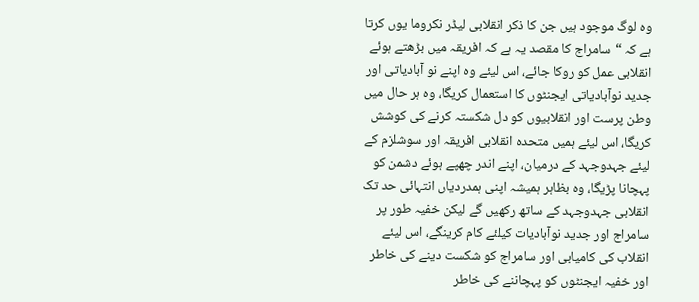وہ لوگ موجود ہیں جن کا ذکر انقلابی لیڈر نکروما یوں کرتا ہے کہ “سامراج کا مقصد یہ ہے کہ افریقہ میں بڑھتے ہوئے انقلابی عمل کو روکا جائے، اس لیئے وہ اپنے نو آبادیاتی اور جدید نوآبادیاتی ایجنٹوں کا استعمال کریگا، وہ ہر حال میں وطن پرست اور انقلابیوں کو دل شکستہ کرنے کی کوشش کریگا، اس لیئے ہمیں متحدہ انقلابی افریقہ اور سوشلزم کے لیئے جہدوجہد کے درمیان، اپنے اندر چھپے ہوئے دشمن کو پہچانا پڑیگا، وہ بظاہر ہمیشہ اپنی ہمدردیاں انتہائی حد تک انقلابی جہدوجہد کے ساتھ رکھیں گے لیکن خفیہ طور پر سامراج اور جدید نوآبادیات کیلئے کام کرینگے، اس لیئے انقلاب کی کامیابی اور سامراج کو شکست دینے کی خاطر اور خفیہ ایجنٹوں کو پہچاننے کی خاطر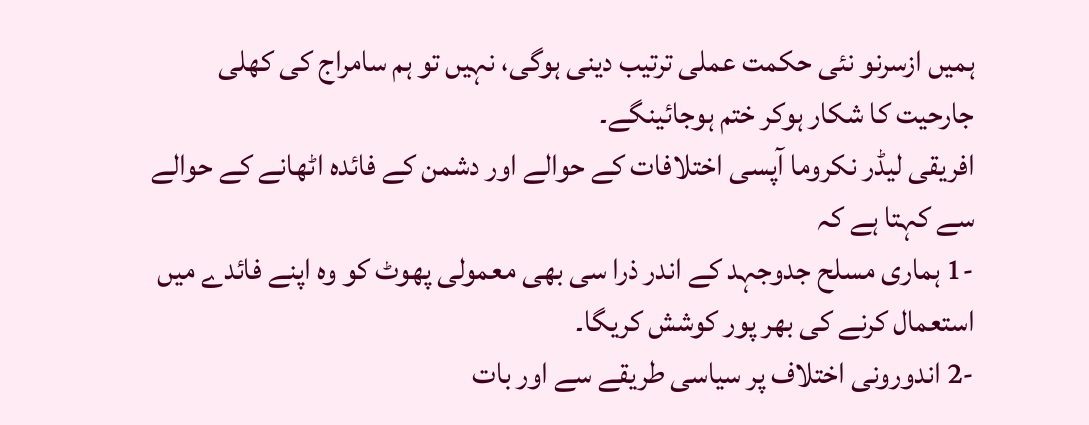ہمیں ازسرنو نئی حکمت عملی ترتیب دینی ہوگی، نہیں تو ہم سامراج کی کھلی جارحیت کا شکار ہوکر ختم ہوجائینگے۔
افریقی لیڈر نکروما آپسی اختلافات کے حوالے اور دشمن کے فائدہ اٹھانے کے حوالے سے کہتا ہے کہ
-1 ہماری مسلح جدوجہد کے اندر ذرا سی بھی معمولی پھوٹ کو وہ اپنے فائدے میں استعمال کرنے کی بھر پور کوشش کریگا۔
-2 اندورونی اختلاف پر سیاسی طریقے سے اور بات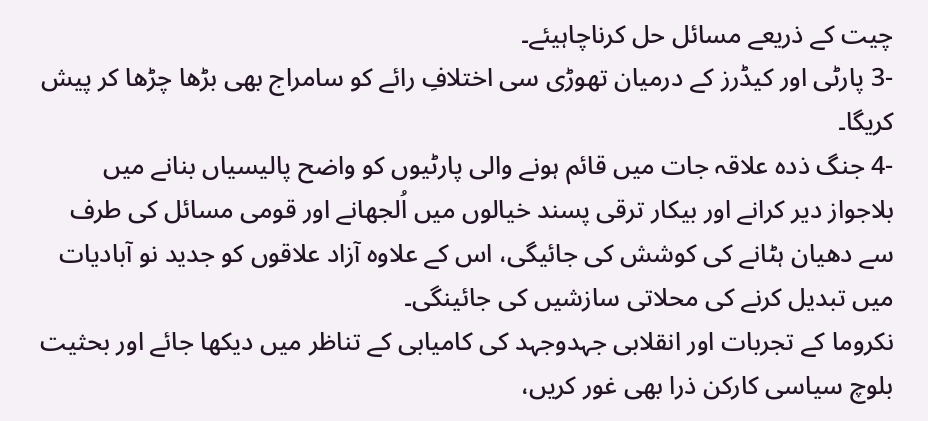چیت کے ذریعے مسائل حل کرناچاہیئے۔
-3 پارٹی اور کیڈرز کے درمیان تھوڑی سی اختلافِ رائے کو سامراج بھی بڑھا چڑھا کر پیش کریگا۔
-4 جنگ ذدہ علاقہ جات میں قائم ہونے والی پارٹیوں کو واضح پالیسیاں بنانے میں بلاجواز دیر کرانے اور بیکار ترقی پسند خیالوں میں اُلجھانے اور قومی مسائل کی طرف سے دھیان ہٹانے کی کوشش کی جائیگی، اس کے علاوہ آزاد علاقوں کو جدید نو آبادیات میں تبدیل کرنے کی محلاتی سازشیں کی جائینگی۔
نکروما کے تجربات اور انقلابی جہدوجہد کی کامیابی کے تناظر میں دیکھا جائے اور بحثیت بلوچ سیاسی کارکن ذرا بھی غور کریں،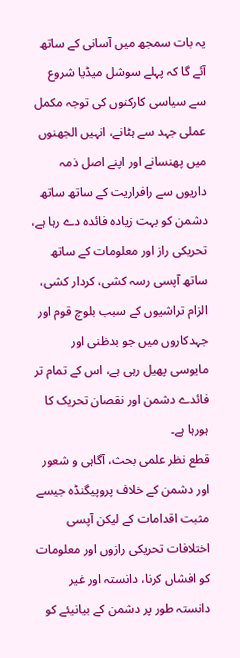یہ بات سمجھ میں آسانی کے ساتھ آئے گا کہ پہلے سوشل میڈیا شروع سے سیاسی کارکنوں کی توجہ مکمل عملی جہد سے ہٹانے، انہیں الجھنوں میں پھنسانے اور اپنے اصل ذمہ داریوں سے رافراریت کے ساتھ ساتھ دشمن کو بہت زیادہ فائدہ دے رہا ہے، تحریکی راز اور معلومات کے ساتھ ساتھ آپسی رسہ کشی، کردار کشی، الزام تراشیوں کے سبب بلوچ قوم اور جہدکاروں میں جو بدظنی اور مایوسی پھیل رہی ہے، اس کے تمام تر فائدے دشمن اور نقصان تحریک کا ہورہا ہے۔
قطع نظر علمی بحث، آگاہی و شعور اور دشمن کے خلاف پروپیگنڈہ جیسے مثبت اقدامات کے لیکن آپسی اختلافات تحریکی رازوں اور معلومات کو افشاں کرنا، دانستہ اور غیر دانستہ طور پر دشمن کے بیانیئے کو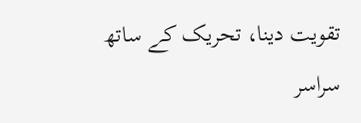تقویت دینا، تحریک کے ساتھ سراسر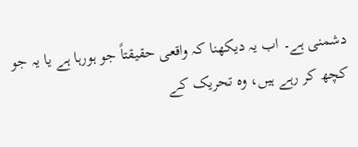دشمنی ہے۔ اب یہ دیکھنا کہ واقعی حقیقتاً جو ہورہا ہے یا یہ جو کچھ کر رہے ہیں، وہ تحریک کے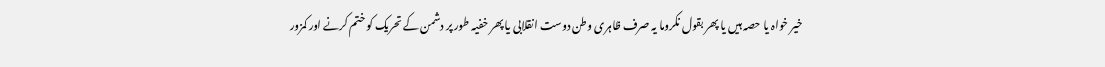خیر خواہ یا حصہ ہیں یا پھر بقول نکروما یہ صرف ظاہری وطن دوست انقلابی یا پھر خفیہ طور پر دشمن کے تحریک کو ختم کرنے اور کمزور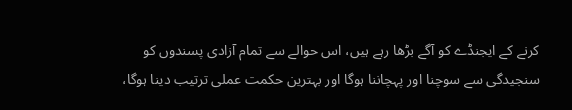کرنے کے ایجنڈے کو آگے بڑھا رہے ہیں، اس حوالے سے تمام آزادی پسندوں کو سنجیدگی سے سوچنا اور پہچاننا ہوگا اور بہترین حکمت عملی ترتیب دینا ہوگا،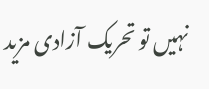نہیں تو تحریک آزادی مزید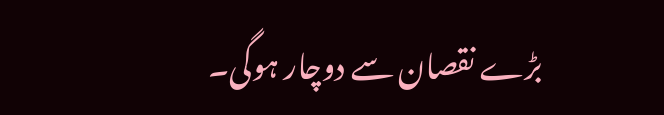بڑے نقصان سے دوچار ہوگی۔